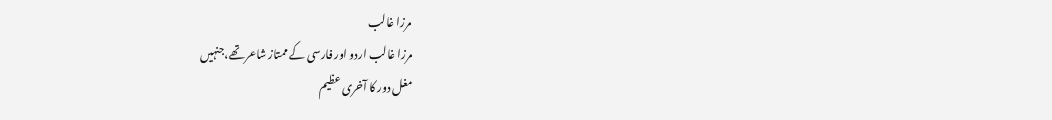مرزا غالب
مرزا غالب اردو اور فارسی کے ممتاز شاعر تھے،جنہیں
مغل دور کا آخری عظیم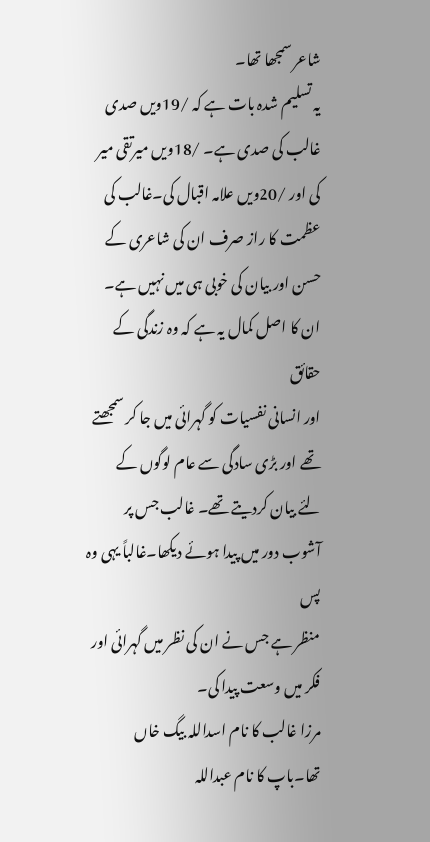شاعر سمجھا تھا۔
یہ تسلیم شدہ بات ہے کہ /19ویں صدی غالب کی صدی ہے۔ /18ویں میرتقی میر
کی اور /20ویں علامہ اقبال کی۔غالب کی عظمت کا راز صرف ان کی شاعری کے
حسن اور بیان کی خوبی ہی میں نہیں ہے۔ ان کا اصل کمال یہ ہے کہ وہ زندگی کے حقائق
اور انسانی نفسیات کو گہرائی میں جا کر سمجھتے تھے اور بڑی سادگی سے عام لوگوں کے
لئے بیان کردیتے تھے۔ غالب جس پر آشوب دور میں پیدا ہوئے دیکھا۔غالباً یہی وہ پس
منظر ہے جس نے ان کی نظر میں گہرائی اور فکر میں وسعت پیدا کی۔
مرزا غالب کا نام اسداللہ بیگ خاں تھا۔باپ کا نام عبداللہ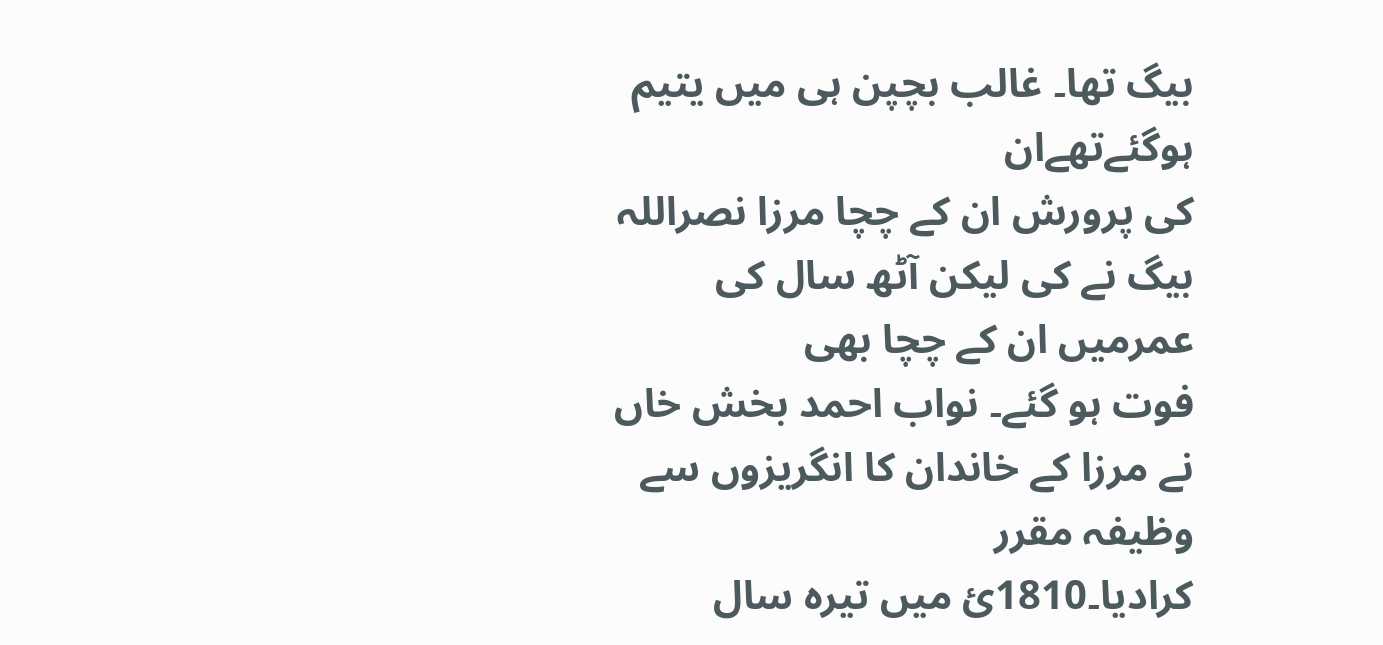بیگ تھا۔ غالب بچپن ہی میں یتیم ہوگئےتھےان
کی پرورش ان کے چچا مرزا نصراللہ بیگ نے کی لیکن آٹھ سال کی عمرمیں ان کے چچا بھی
فوت ہو گئے۔ نواب احمد بخش خاں نے مرزا کے خاندان کا انگریزوں سے وظیفہ مقرر
کرادیا۔1810ئ میں تیرہ سال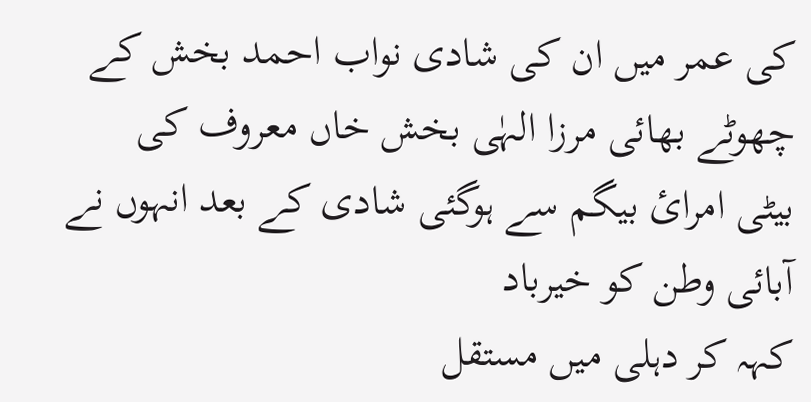کی عمر میں ان کی شادی نواب احمد بخش کے چھوٹے بھائی مرزا الہٰی بخش خاں معروف کی
بیٹی امرائ بیگم سے ہوگئی شادی کے بعد انہوں نے آبائی وطن کو خیرباد
کہہ کر دہلی میں مستقل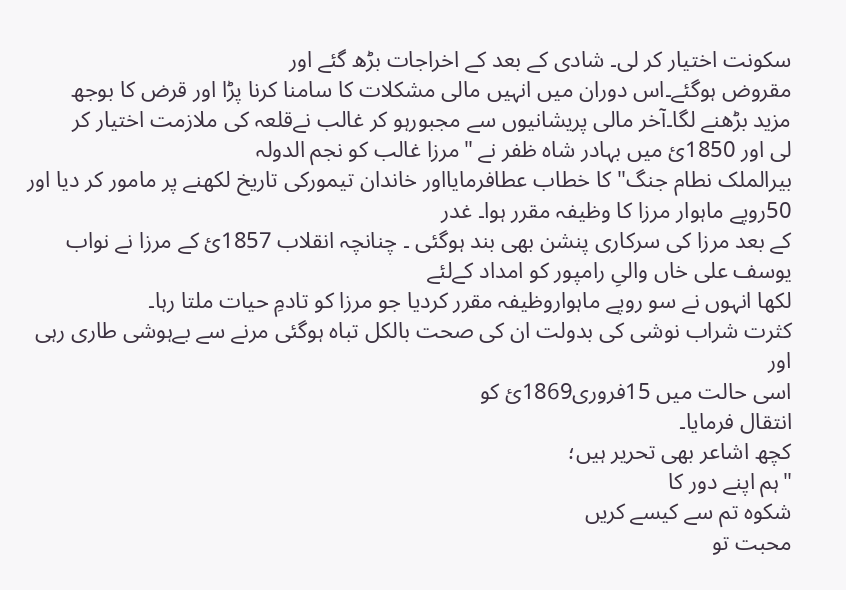سکونت اختیار کر لی۔ شادی کے بعد کے اخراجات بڑھ گئے اور
مقروض ہوگئے۔اس دوران میں انہیں مالی مشکلات کا سامنا کرنا پڑا اور قرض کا بوجھ
مزید بڑھنے لگا۔آخر مالی پریشانیوں سے مجبورہو کر غالب نےقلعہ کی ملازمت اختیار کر
لی اور 1850ئ میں بہادر شاہ ظفر نے "مرزا غالب کو نجم الدولہ
بیرالملک نطام جنگ" کا خطاب عطافرمایااور خاندان تیمورکی تاریخ لکھنے پر مامور کر دیا اور 50روپے ماہوار مرزا کا وظیفہ مقرر ہوا۔ غدر
کے بعد مرزا کی سرکاری پنشن بھی بند ہوگئی ۔ چنانچہ انقلاب 1857ئ کے مرزا نے نواب یوسف علی خاں والیِ رامپور کو امداد کےلئے
لکھا انہوں نے سو روپے ماہواروظیفہ مقرر کردیا جو مرزا کو تادمِ حیات ملتا رہا۔
کثرت شراب نوشی کی بدولت ان کی صحت بالکل تباہ ہوگئی مرنے سے بےہوشی طاری رہی اور
اسی حالت میں 15فروری1869ئ کو
انتقال فرمایا۔
کچھ اشاعر بھی تحریر ہیں؛
"ہم اپنے دور کا
شکوہ تم سے کیسے کریں
محبت تو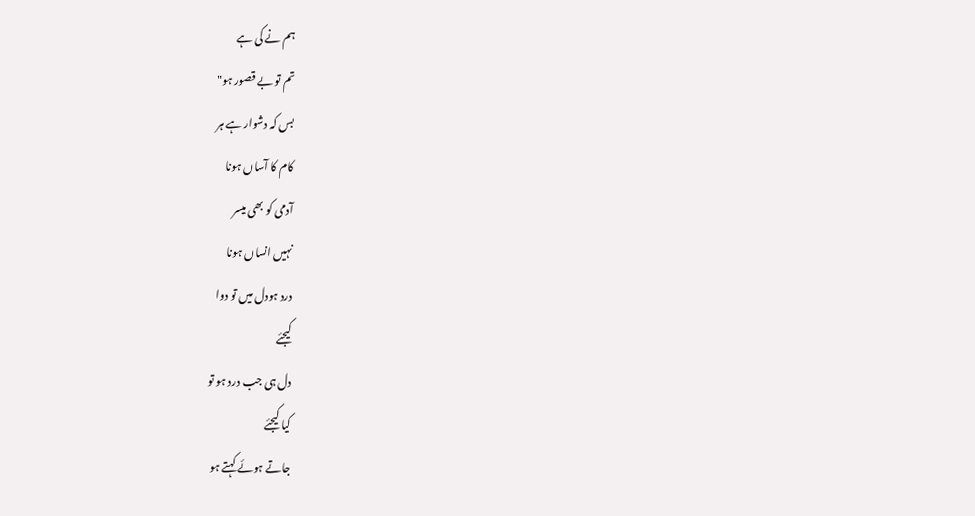ہم نے کی ہے
تم تو بے قصور ہو"
بس کہ دشوار ہے ہر
کام کا آساں ہونا
آدمی کو بھی میسر
نہیں انساں ہونا
درد ہودل میں تو دوا
کیجئے
دل ہی جب درد ہو تو
کیا کیجئے
جاتے ہوئے کہتے ہو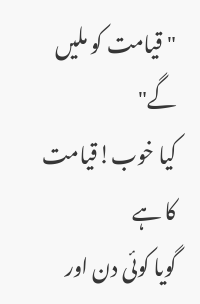"قیامت کو ملیں گے"
کیا خوب!قیامت کا ہے
گویا کوئی دن اور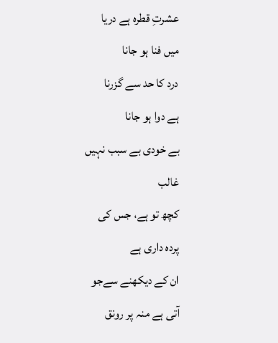عشرتِ قطرہ ہے دریا
میں فنا ہو جانا
درد کا حد سے گزرنا
ہے دوا ہو جانا
بے خودی بے سبب نہیں
غالب
کچھ تو ہے، جس کی
پردہ داری ہے
ان کے دیکھنے سےجو
آتی ہے منہ پر رونق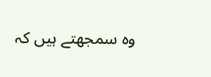وہ سمجھتے ہیں کہ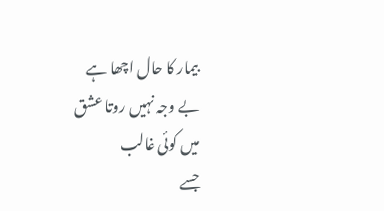بیمار کا حال اچھا ہے
بے وجہ نہیں روتا عشق
میں کوئی غالب
جسے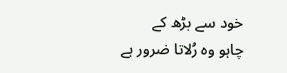خود سے بڑھ کے
چاہو وہ رُلاتا ضرور ہے